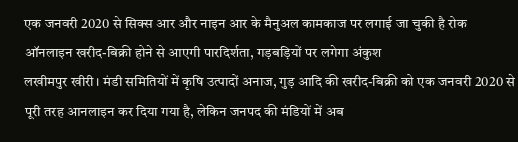एक जनवरी 2020 से सिक्स आर और नाइन आर के मैनुअल कामकाज पर लगाई जा चुकी है रोक
ऑनलाइन खरीद-बिक्री होने से आएगी पारदिर्शता, गड़बड़ियों पर लगेगा अंकुश
लखीमपुर खीरी। मंडी समितियों में कृषि उत्पादों अनाज, गुड़ आदि की खरीद-बिक्री को एक जनवरी 2020 से पूरी तरह आनलाइन कर दिया गया है, लेकिन जनपद की मंडियों में अब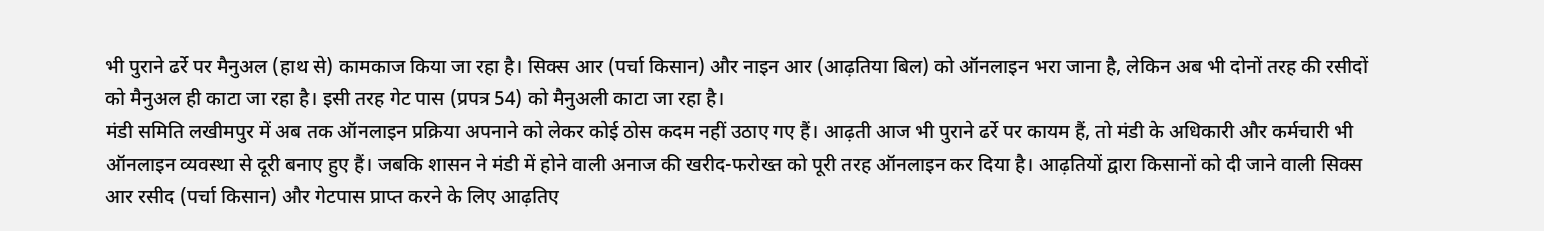भी पुराने ढर्रे पर मैनुअल (हाथ से) कामकाज किया जा रहा है। सिक्स आर (पर्चा किसान) और नाइन आर (आढ़तिया बिल) को ऑनलाइन भरा जाना है, लेकिन अब भी दोनों तरह की रसीदों को मैनुअल ही काटा जा रहा है। इसी तरह गेट पास (प्रपत्र 54) को मैनुअली काटा जा रहा है।
मंडी समिति लखीमपुर में अब तक ऑनलाइन प्रक्रिया अपनाने को लेकर कोई ठोस कदम नहीं उठाए गए हैं। आढ़ती आज भी पुराने ढर्रे पर कायम हैं, तो मंडी के अधिकारी और कर्मचारी भी ऑनलाइन व्यवस्था से दूरी बनाए हुए हैं। जबकि शासन ने मंडी में होने वाली अनाज की खरीद-फरोख्त को पूरी तरह ऑनलाइन कर दिया है। आढ़तियों द्वारा किसानों को दी जाने वाली सिक्स आर रसीद (पर्चा किसान) और गेटपास प्राप्त करने के लिए आढ़तिए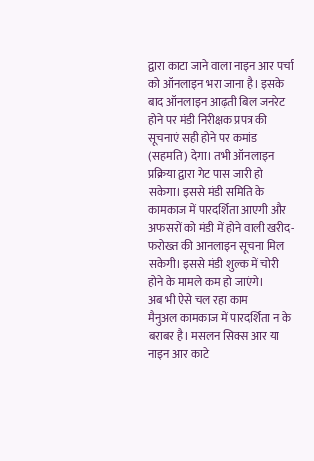द्वारा काटा जाने वाला नाइन आर पर्चा को ऑनलाइन भरा जाना है। इसके बाद ऑनलाइन आढ़ती बिल जनरेट होने पर मंडी निरीक्षक प्रपत्र की सूचनाएं सही होने पर कमांड (सहमति) देगा। तभी ऑनलाइन प्रक्रिया द्वारा गेट पास जारी हो सकेगा। इससे मंडी समिति के कामकाज में पारदर्शिता आएगी और अफसरों को मंडी में होने वाली खरीद-फरोख्त की आनलाइन सूचना मिल सकेगी। इससे मंडी शुल्क में चोरी होने के मामले कम हो जाएंगे।
अब भी ऐसे चल रहा काम
मैनुअल कामकाज में पारदर्शिता न के बराबर है। मसलन सिक्स आर या नाइन आर काटे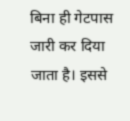बिना ही गेटपास जारी कर दिया जाता है। इससे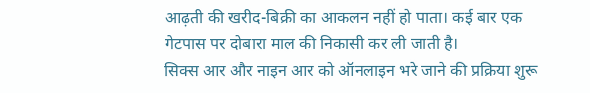आढ़ती की खरीद-बिक्री का आकलन नहीं हो पाता। कई बार एक गेटपास पर दोबारा माल की निकासी कर ली जाती है।
सिक्स आर और नाइन आर को ऑनलाइन भरे जाने की प्रक्रिया शुरू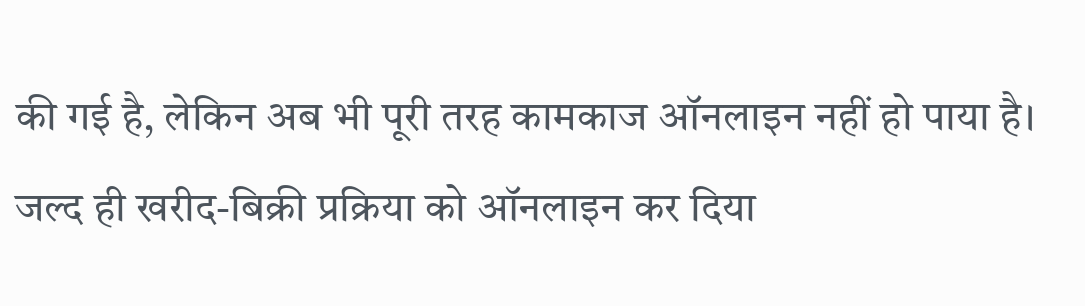की गई है, लेकिन अब भी पूरी तरह कामकाज ऑनलाइन नहीं हो पाया है। जल्द ही खरीद-बिक्री प्रक्रिया को ऑनलाइन कर दिया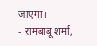जाएगा।
- रामबाबू शर्मा,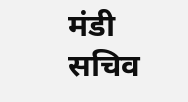मंडी सचिव